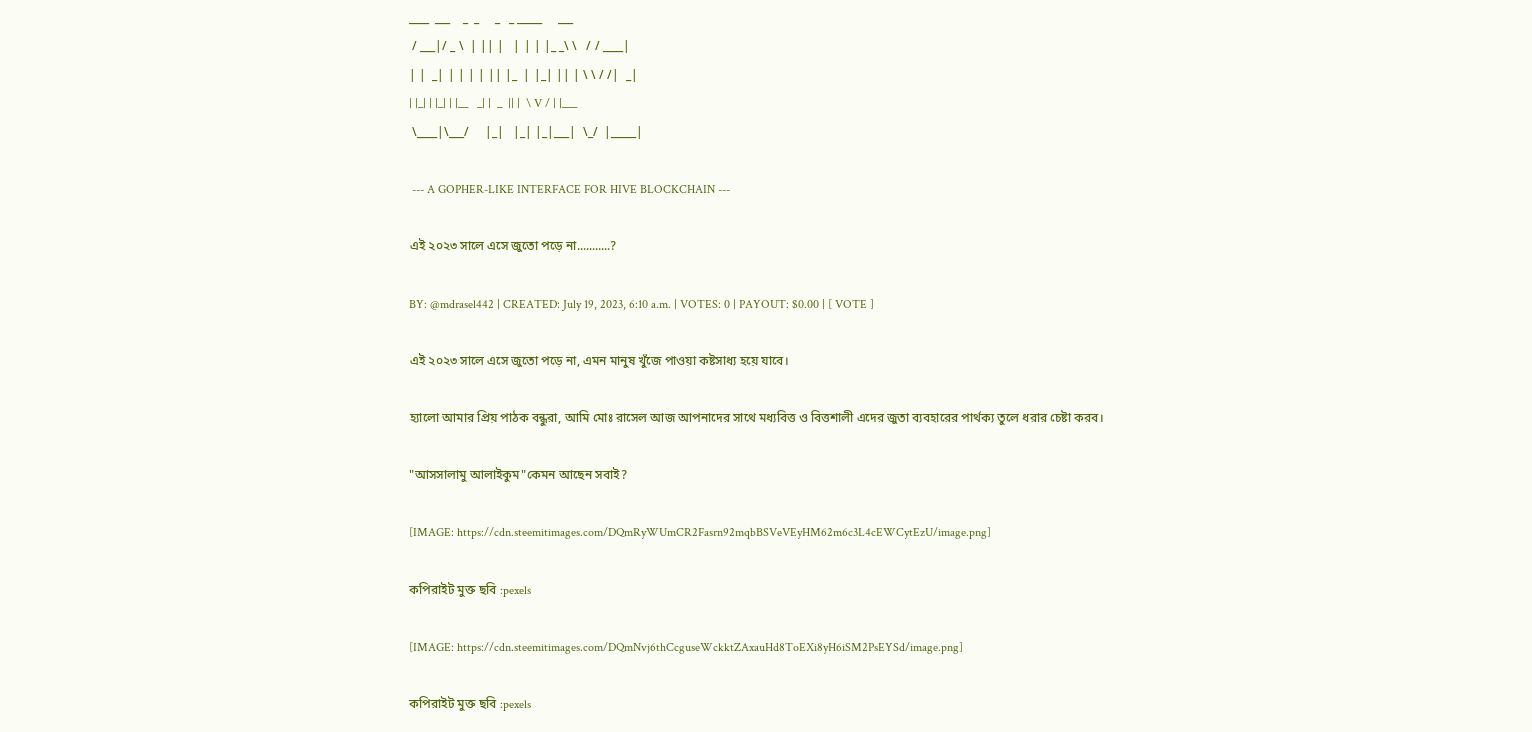____  ___    _  _     _   _ _____     ___
 / ___|/ _ \  | || |   | | | |_ _\ \   / / ____|
| |  _| | | | | || |_  | |_| || | \ \ / /|  _|
| |_| | |_| | |__   _| |  _  || |  \ V / | |___
 \____|\___/     |_|   |_| |_|___|  \_/  |_____|

 --- A GOPHER-LIKE INTERFACE FOR HIVE BLOCKCHAIN ---

এই ২০২৩ সালে এসে জুতো পড়ে না...........?

BY: @mdrasel442 | CREATED: July 19, 2023, 6:10 a.m. | VOTES: 0 | PAYOUT: $0.00 | [ VOTE ]

এই ২০২৩ সালে এসে জুতো পড়ে না, এমন মানুষ খুঁজে পাওয়া কষ্টসাধ্য হয়ে যাবে।

হ্যালো আমার প্রিয় পাঠক বন্ধুরা, আমি মোঃ রাসেল আজ আপনাদের সাথে মধ্যবিত্ত ও বিত্তশালী এদের জুতা ব্যবহারের পার্থক্য তুলে ধরার চেষ্টা করব।

"আসসালামু আলাইকুম"কেমন আছেন সবাই?

[IMAGE: https://cdn.steemitimages.com/DQmRyWUmCR2Fasrn92mqbBSVeVEyHM62m6c3L4cEWCytEzU/image.png]

কপিরাইট মুক্ত ছবি :pexels

[IMAGE: https://cdn.steemitimages.com/DQmNvj6thCcguseWckktZAxauHd8ToEXi8yH6iSM2PsEYSd/image.png]

কপিরাইট মুক্ত ছবি :pexels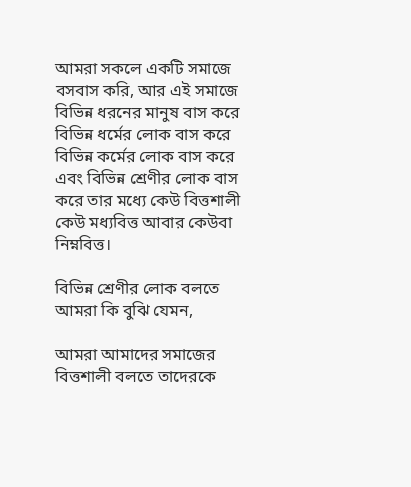আমরা সকলে একটি সমাজে বসবাস করি, আর এই সমাজে বিভিন্ন ধরনের মানুষ বাস করে বিভিন্ন ধর্মের লোক বাস করে বিভিন্ন কর্মের লোক বাস করে এবং বিভিন্ন শ্রেণীর লোক বাস করে তার মধ্যে কেউ বিত্তশালী কেউ মধ্যবিত্ত আবার কেউবা নিম্নবিত্ত।

বিভিন্ন শ্রেণীর লোক বলতে আমরা কি বুঝি যেমন,

আমরা আমাদের সমাজের বিত্তশালী বলতে তাদেরকে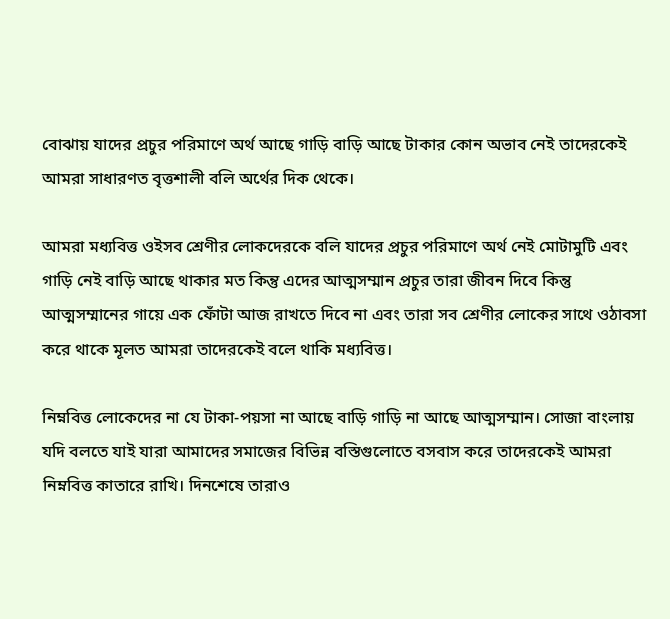বোঝায় যাদের প্রচুর পরিমাণে অর্থ আছে গাড়ি বাড়ি আছে টাকার কোন অভাব নেই তাদেরকেই আমরা সাধারণত বৃত্তশালী বলি অর্থের দিক থেকে।

আমরা মধ্যবিত্ত ওইসব শ্রেণীর লোকদেরকে বলি যাদের প্রচুর পরিমাণে অর্থ নেই মোটামুটি এবং গাড়ি নেই বাড়ি আছে থাকার মত কিন্তু এদের আত্মসম্মান প্রচুর তারা জীবন দিবে কিন্তু আত্মসম্মানের গায়ে এক ফোঁটা আজ রাখতে দিবে না এবং তারা সব শ্রেণীর লোকের সাথে ওঠাবসা করে থাকে মূলত আমরা তাদেরকেই বলে থাকি মধ্যবিত্ত।

নিম্নবিত্ত লোকেদের না যে টাকা-পয়সা না আছে বাড়ি গাড়ি না আছে আত্মসম্মান। সোজা বাংলায় যদি বলতে যাই যারা আমাদের সমাজের বিভিন্ন বস্তিগুলোতে বসবাস করে তাদেরকেই আমরা নিম্নবিত্ত কাতারে রাখি। দিনশেষে তারাও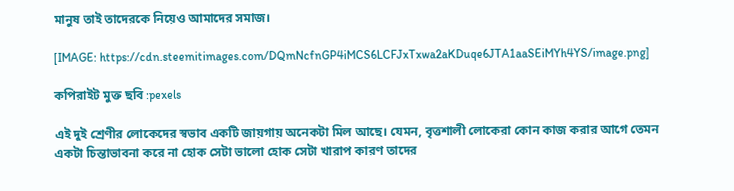মানুষ তাই তাদেরকে নিয়েও আমাদের সমাজ।

[IMAGE: https://cdn.steemitimages.com/DQmNcfnGP4iMCS6LCFJxTxwa2aKDuqe6JTA1aaSEiMYh4YS/image.png]

কপিরাইট মুক্ত ছবি :pexels

এই দুই শ্রেণীর লোকেদের স্বভাব একটি জায়গায় অনেকটা মিল আছে। যেমন, বৃত্তশালী লোকেরা কোন কাজ করার আগে তেমন একটা চিন্তাভাবনা করে না হোক সেটা ভালো হোক সেটা খারাপ কারণ তাদের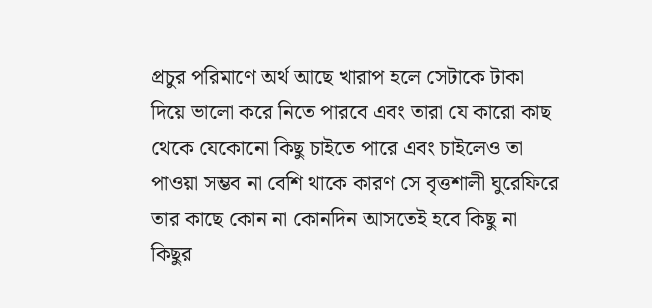প্রচুর পরিমাণে অর্থ আছে খারাপ হলে সেটাকে টাকা দিয়ে ভালো করে নিতে পারবে এবং তারা যে কারো কাছ থেকে যেকোনো কিছু চাইতে পারে এবং চাইলেও তা পাওয়া সম্ভব না বেশি থাকে কারণ সে বৃত্তশালী ঘুরেফিরে তার কাছে কোন না কোনদিন আসতেই হবে কিছু না কিছুর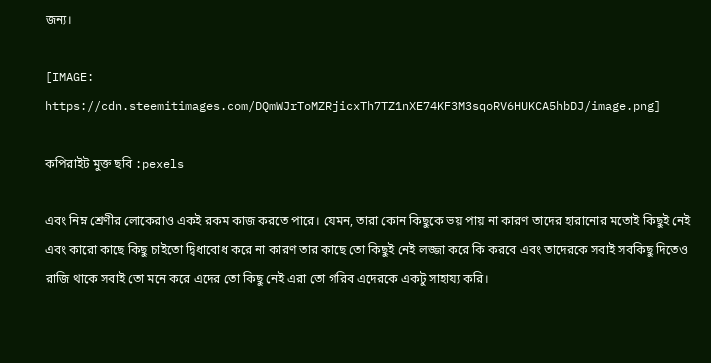জন্য।

[IMAGE: https://cdn.steemitimages.com/DQmWJrToMZRjicxTh7TZ1nXE74KF3M3sqoRV6HUKCA5hbDJ/image.png]

কপিরাইট মুক্ত ছবি :pexels

এবং নিম্ন শ্রেণীর লোকেরাও একই রকম কাজ করতে পারে। যেমন, তারা কোন কিছুকে ভয় পায় না কারণ তাদের হারানোর মতোই কিছুই নেই এবং কারো কাছে কিছু চাইতো দ্বিধাবোধ করে না কারণ তার কাছে তো কিছুই নেই লজ্জা করে কি করবে এবং তাদেরকে সবাই সবকিছু দিতেও রাজি থাকে সবাই তো মনে করে এদের তো কিছু নেই এরা তো গরিব এদেরকে একটু সাহায্য করি।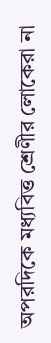অপরদিকে মধ্যবিত্ত শ্রেণীর লোকেরা না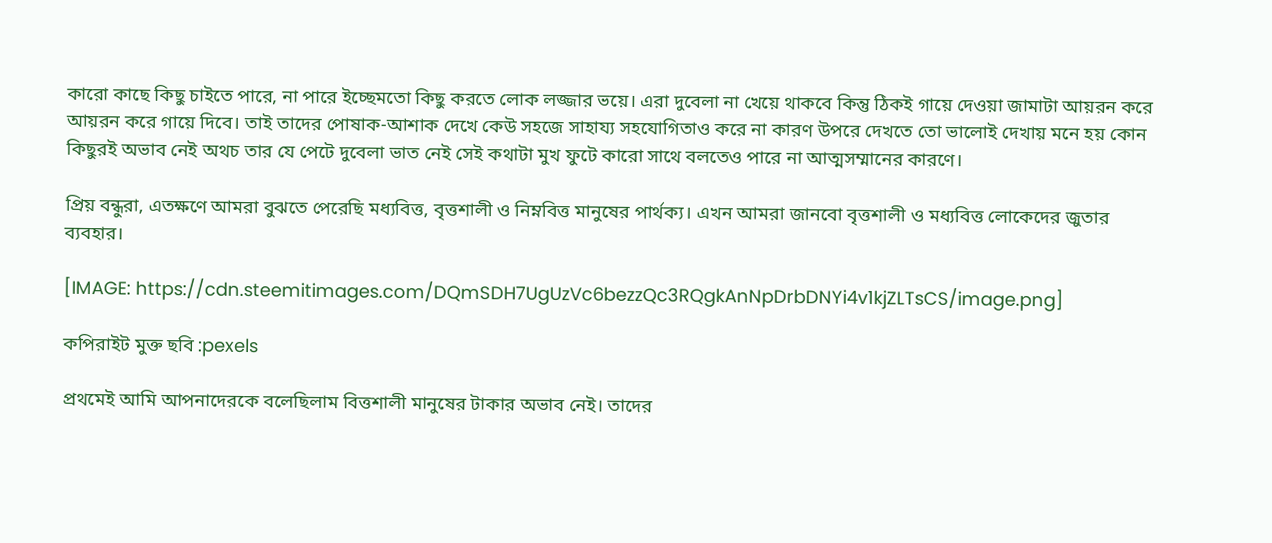কারো কাছে কিছু চাইতে পারে, না পারে ইচ্ছেমতো কিছু করতে লোক লজ্জার ভয়ে। এরা দুবেলা না খেয়ে থাকবে কিন্তু ঠিকই গায়ে দেওয়া জামাটা আয়রন করে আয়রন করে গায়ে দিবে। তাই তাদের পোষাক-আশাক দেখে কেউ সহজে সাহায্য সহযোগিতাও করে না কারণ উপরে দেখতে তো ভালোই দেখায় মনে হয় কোন কিছুরই অভাব নেই অথচ তার যে পেটে দুবেলা ভাত নেই সেই কথাটা মুখ ফুটে কারো সাথে বলতেও পারে না আত্মসম্মানের কারণে।

প্রিয় বন্ধুরা, এতক্ষণে আমরা বুঝতে পেরেছি মধ্যবিত্ত, বৃত্তশালী ও নিম্নবিত্ত মানুষের পার্থক্য। এখন আমরা জানবো বৃত্তশালী ও মধ্যবিত্ত লোকেদের জুতার ব্যবহার।

[IMAGE: https://cdn.steemitimages.com/DQmSDH7UgUzVc6bezzQc3RQgkAnNpDrbDNYi4v1kjZLTsCS/image.png]

কপিরাইট মুক্ত ছবি :pexels

প্রথমেই আমি আপনাদেরকে বলেছিলাম বিত্তশালী মানুষের টাকার অভাব নেই। তাদের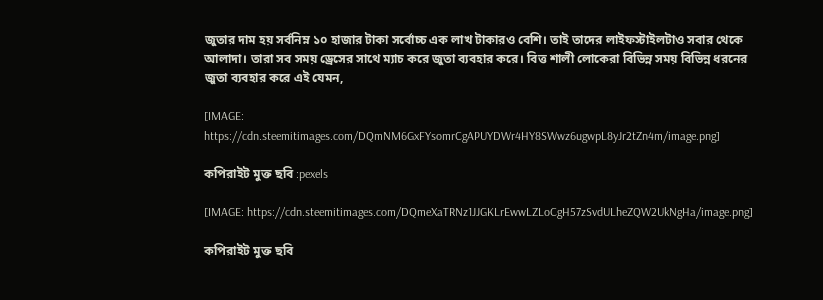জুতার দাম হয় সর্বনিম্ন ১০ হাজার টাকা সর্বোচ্চ এক লাখ টাকারও বেশি। তাই তাদের লাইফস্টাইলটাও সবার থেকে আলাদা। তারা সব সময় ড্রেসের সাথে ম্যাচ করে জুতা ব্যবহার করে। বিত্ত শালী লোকেরা বিভিন্ন সময় বিভিন্ন ধরনের জুতা ব্যবহার করে এই যেমন,

[IMAGE: https://cdn.steemitimages.com/DQmNM6GxFYsomrCgAPUYDWr4HY8SWwz6ugwpL8yJr2tZn4m/image.png]

কপিরাইট মুক্ত ছবি :pexels

[IMAGE: https://cdn.steemitimages.com/DQmeXaTRNz1JJGKLrEwwLZLoCgH57zSvdULheZQW2UkNgHa/image.png]

কপিরাইট মুক্ত ছবি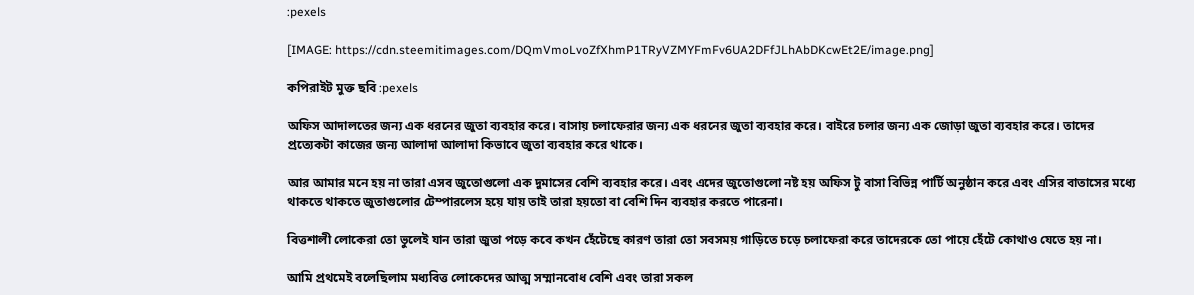:pexels

[IMAGE: https://cdn.steemitimages.com/DQmVmoLvoZfXhmP1TRyVZMYFmFv6UA2DFfJLhAbDKcwEt2E/image.png]

কপিরাইট মুক্ত ছবি :pexels

অফিস আদালতের জন্য এক ধরনের জুতা ব্যবহার করে। বাসায় চলাফেরার জন্য এক ধরনের জুতা ব্যবহার করে। বাইরে চলার জন্য এক জোড়া জুতা ব্যবহার করে। তাদের প্রত্যেকটা কাজের জন্য আলাদা আলাদা কিভাবে জুতা ব্যবহার করে থাকে।

আর আমার মনে হয় না তারা এসব জুতোগুলো এক দুমাসের বেশি ব্যবহার করে। এবং এদের জুতোগুলো নষ্ট হয় অফিস টু বাসা বিভিন্ন পার্টি অনুষ্ঠান করে এবং এসির বাতাসের মধ্যে থাকতে থাকতে জুতাগুলোর টেম্পারলেস হয়ে যায় তাই তারা হয়তো বা বেশি দিন ব্যবহার করতে পারেনা।

বিত্তশালী লোকেরা তো ভুলেই যান তারা জুতা পড়ে কবে কখন হেঁটেছে কারণ তারা তো সবসময় গাড়িতে চড়ে চলাফেরা করে তাদেরকে তো পায়ে হেঁটে কোথাও যেতে হয় না।

আমি প্রথমেই বলেছিলাম মধ্যবিত্ত লোকেদের আত্ম সম্মানবোধ বেশি এবং তারা সকল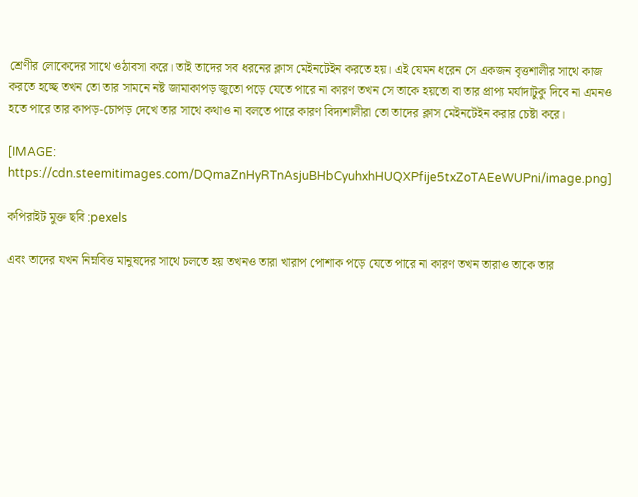শ্রেণীর লোকেদের সাথে ওঠাবসা করে। তাই তাদের সব ধরনের ক্লাস মেইনটেইন করতে হয়। এই যেমন ধরেন সে একজন বৃত্তশালীর সাথে কাজ করতে হচ্ছে তখন তো তার সামনে নষ্ট জামাকাপড় জুতো পড়ে যেতে পারে না কারণ তখন সে তাকে হয়তো বা তার প্রাপ্য মর্যাদাটুকু দিবে না এমনও হতে পারে তার কাপড়-চোপড় দেখে তার সাথে কথাও না বলতে পারে কারণ বিদ্যশালীরা তো তাদের ক্লাস মেইনটেইন করার চেষ্টা করে।

[IMAGE: https://cdn.steemitimages.com/DQmaZnHyRTnAsjuBHbCyuhxhHUQXPfije5txZoTAEeWUPni/image.png]

কপিরাইট মুক্ত ছবি :pexels

এবং তাদের যখন নিম্নবিত্ত মানুষদের সাথে চলতে হয় তখনও তারা খারাপ পোশাক পড়ে যেতে পারে না কারণ তখন তারাও তাকে তার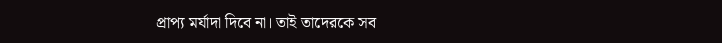প্রাপ্য মর্যাদা দিবে না। তাই তাদেরকে সব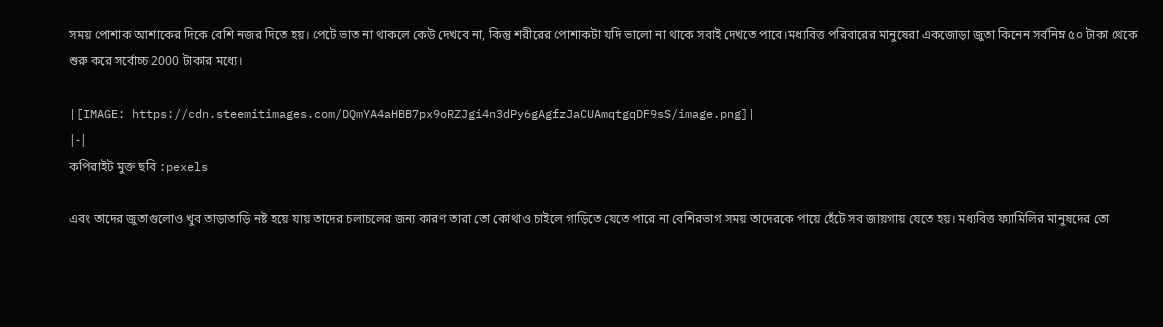সময় পোশাক আশাকের দিকে বেশি নজর দিতে হয়। পেটে ভাত না থাকলে কেউ দেখবে না, কিন্তু শরীরের পোশাকটা যদি ভালো না থাকে সবাই দেখতে পাবে।মধ্যবিত্ত পরিবারের মানুষেরা একজোড়া জুতা কিনেন সর্বনিম্ন ৫০ টাকা থেকে শুরু করে সর্বোচ্চ 2000 টাকার মধ্যে।

|[IMAGE: https://cdn.steemitimages.com/DQmYA4aHBB7px9oRZJgi4n3dPy6gAgfzJaCUAmqtgqDF9sS/image.png]|
|-|
কপিরাইট মুক্ত ছবি :pexels

এবং তাদের জুতাগুলোও খুব তাড়াতাড়ি নষ্ট হয়ে যায় তাদের চলাচলের জন্য কারণ তারা তো কোথাও চাইলে গাড়িতে যেতে পারে না বেশিরভাগ সময় তাদেরকে পায়ে হেঁটে সব জায়গায় যেতে হয়। মধ্যবিত্ত ফ্যামিলির মানুষদের তো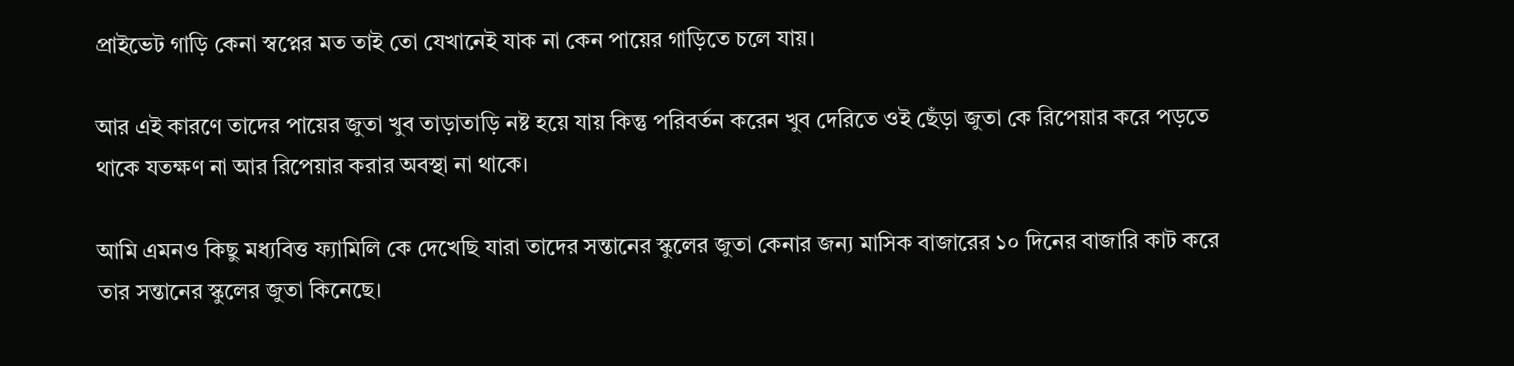প্রাইভেট গাড়ি কেনা স্বপ্নের মত তাই তো যেখানেই যাক না কেন পায়ের গাড়িতে চলে যায়।

আর এই কারণে তাদের পায়ের জুতা খুব তাড়াতাড়ি নষ্ট হয়ে যায় কিন্তু পরিবর্তন করেন খুব দেরিতে ওই ছেঁড়া জুতা কে রিপেয়ার করে পড়তে থাকে যতক্ষণ না আর রিপেয়ার করার অবস্থা না থাকে।

আমি এমনও কিছু মধ্যবিত্ত ফ্যামিলি কে দেখেছি যারা তাদের সন্তানের স্কুলের জুতা কেনার জন্য মাসিক বাজারের ১০ দিনের বাজারি কাট করে তার সন্তানের স্কুলের জুতা কিনেছে।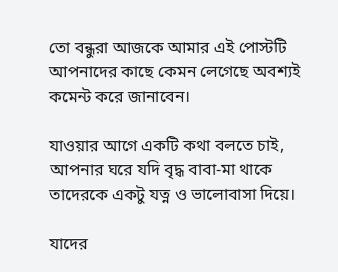তো বন্ধুরা আজকে আমার এই পোস্টটি আপনাদের কাছে কেমন লেগেছে অবশ্যই কমেন্ট করে জানাবেন।

যাওয়ার আগে একটি কথা বলতে চাই, আপনার ঘরে যদি বৃদ্ধ বাবা-মা থাকে তাদেরকে একটু যত্ন ও ভালোবাসা দিয়ে।

যাদের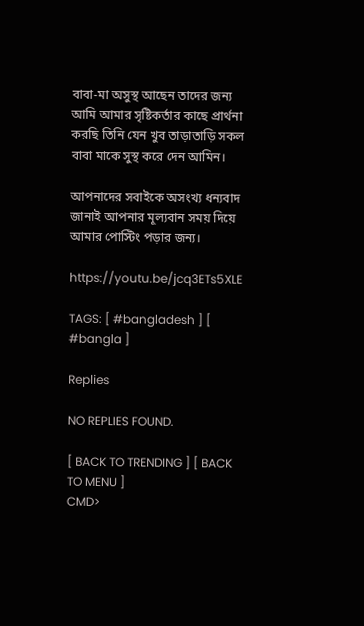বাবা-মা অসুস্থ আছেন তাদের জন্য আমি আমার সৃষ্টিকর্তার কাছে প্রার্থনা করছি তিনি যেন খুব তাড়াতাড়ি সকল বাবা মাকে সুস্থ করে দেন আমিন।

আপনাদের সবাইকে অসংখ্য ধন্যবাদ জানাই আপনার মূল্যবান সময় দিয়ে আমার পোস্টিং পড়ার জন্য।

https://youtu.be/jcq3ETs5XLE

TAGS: [ #bangladesh ] [ #bangla ]

Replies

NO REPLIES FOUND.

[ BACK TO TRENDING ] [ BACK TO MENU ]
CMD>